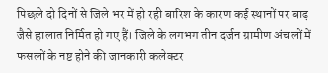पिछले दो दिनों से जिले भर में हो रही बारिश के कारण कई स्थानों पर बाढ़ जैसे हालात निर्मित हो गए हैं। जिले के लगभग तीन दर्जन ग्रामीण अंचलों में फसलों के नष्ट होने की जानकारी कलेक्टर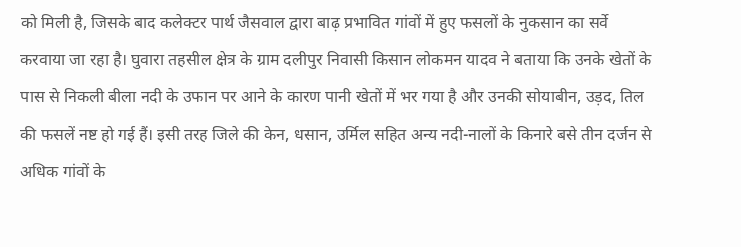को मिली है, जिसके बाद कलेक्टर पार्थ जैसवाल द्वारा बाढ़ प्रभावित गांवों में हुए फसलों के नुकसान का सर्वे करवाया जा रहा है। घुवारा तहसील क्षेत्र के ग्राम दलीपुर निवासी किसान लोकमन यादव ने बताया कि उनके खेतों के पास से निकली बीला नदी के उफान पर आने के कारण पानी खेतों में भर गया है और उनकी सोयाबीन, उड़द, तिल की फसलें नष्ट हो गई हैं। इसी तरह जिले की केन, धसान, उर्मिल सहित अन्य नदी-नालों के किनारे बसे तीन दर्जन से अधिक गांवों के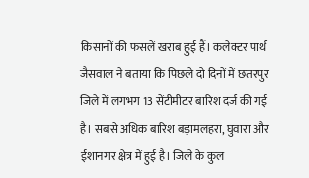किसानों की फसलें खराब हुई हैं। कलेक्टर पार्थ जैसवाल ने बताया कि पिछले दो दिनों में छतरपुर जिले में लगभग 13 सेंटीमीटर बारिश दर्ज की गई है। सबसे अधिक बारिश बड़ामलहरा, घुवारा और ईशानगर क्षेत्र में हुई है। जिले के कुल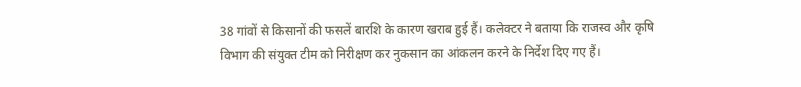38 गांवों से किसानों की फसलें बारशि के कारण खराब हुई हैं। कलेक्टर ने बताया कि राजस्व और कृषि विभाग की संयुक्त टीम को निरीक्षण कर नुकसान का आंकलन करने के निर्देश दिए गए हैं।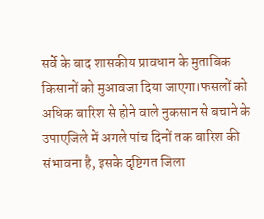सर्वे के बाद शासकीय प्रावधान के मुताबिक किसानों को मुआवजा दिया जाएगा।फसलों को अधिक बारिश से होने वाले नुकसान से बचाने के उपाएजिले में अगले पांच दिनों तक बारिश की संभावना है, इसके दृष्टिगत जिला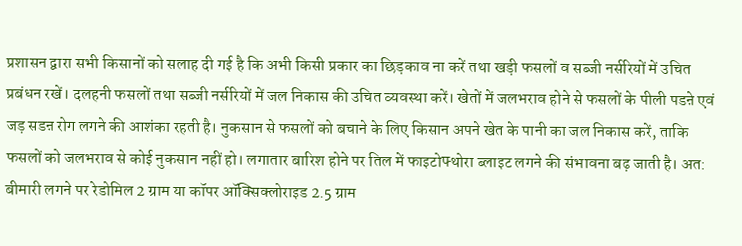प्रशासन द्वारा सभी किसानों को सलाह दी गई है कि अभी किसी प्रकार का छिड़काव ना करें तथा खड़ी फसलों व सब्जी नर्सरियों में उचित प्रबंधन रखें। दलहनी फसलों तथा सब्जी नर्सरियों में जल निकास की उचित व्यवस्था करें। खेतों में जलभराव होने से फसलों के पीली पडऩे एवं जड़ सडऩ रोग लगने की आशंका रहती है। नुकसान से फसलों को बचाने के लिए किसान अपने खेत के पानी का जल निकास करें, ताकि फसलों को जलभराव से कोई नुकसान नहीं हो। लगातार बारिश होने पर तिल में फाइटोफ्थोरा ब्लाइट लगने की संभावना बढ़ जाती है। अत: बीमारी लगने पर रेडोमिल 2 ग्राम या कॉपर ऑक्सिक्लोराइड 2.5 ग्राम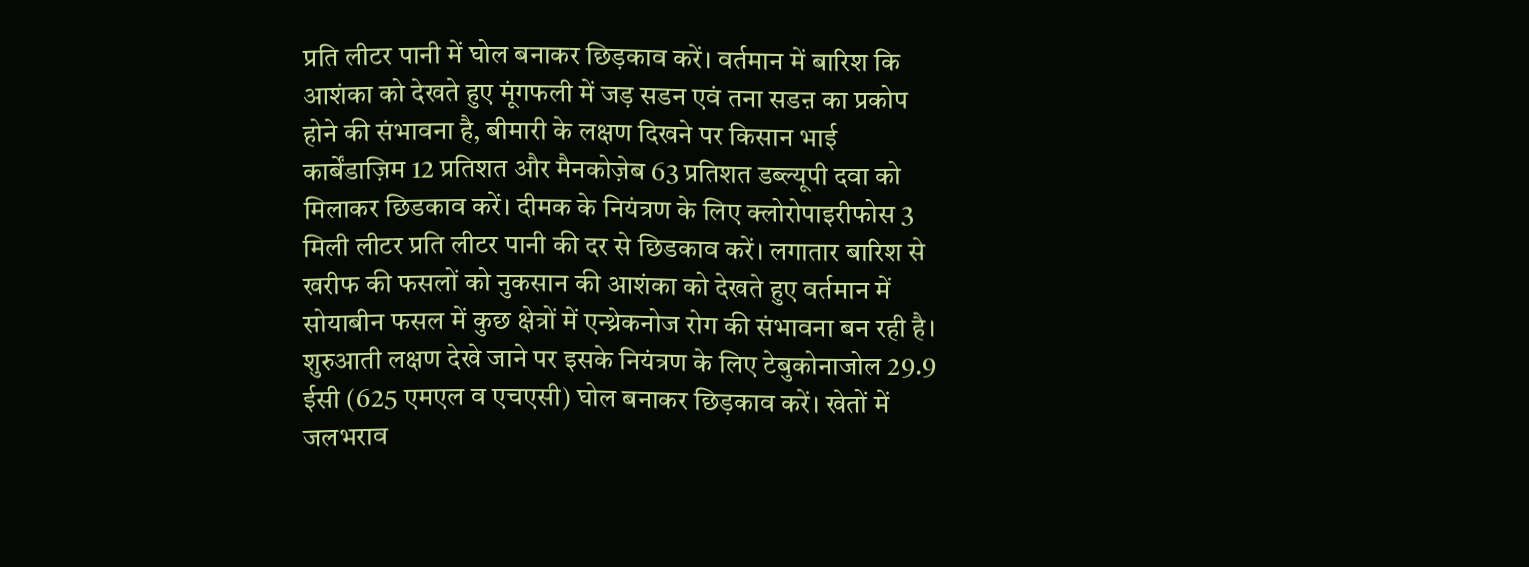प्रति लीटर पानी में घोल बनाकर छिड़काव करें। वर्तमान में बारिश कि आशंका को देखते हुए मूंगफली में जड़ सडन एवं तना सडऩ का प्रकोप होने की संभावना है, बीमारी के लक्षण दिखने पर किसान भाई कार्बेंडाज़िम 12 प्रतिशत और मैनकोज़ेब 63 प्रतिशत डब्ल्यूपी दवा को मिलाकर छिडकाव करें। दीमक के नियंत्रण के लिए क्लोरोपाइरीफोस 3 मिली लीटर प्रति लीटर पानी की दर से छिडकाव करें। लगातार बारिश से खरीफ की फसलों को नुकसान की आशंका को देखते हुए वर्तमान में सोयाबीन फसल में कुछ क्षेत्रों में एन्थ्रेकनोज रोग की संभावना बन रही है। शुरुआती लक्षण देखे जाने पर इसके नियंत्रण के लिए टेबुकोनाजोल 29.9 ईसी (625 एमएल व एचएसी) घोल बनाकर छिड़काव करें। खेतों में जलभराव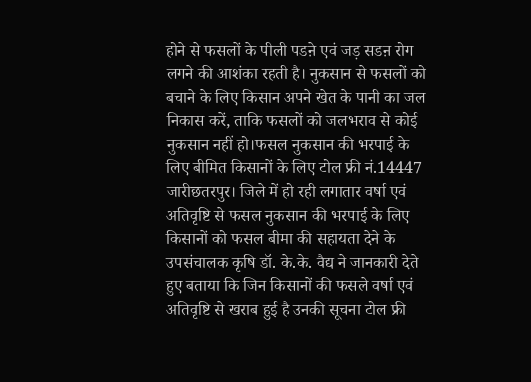होने से फसलों के पीली पडऩे एवं जड़ सडऩ रोग लगने की आशंका रहती है। नुकसान से फसलों को बचाने के लिए किसान अपने खेत के पानी का जल निकास करें, ताकि फसलों को जलभराव से कोई नुकसान नहीं हो।फसल नुकसान की भरपाई के लिए बीमित किसानों के लिए टोल फ्री नं.14447 जारीछतरपुर। जिले में हो रही लगातार वर्षा एवं अतिवृष्टि से फसल नुकसान की भरपाई के लिए किसानों को फसल बीमा की सहायता देने के उपसंचालक कृषि डॉ. के.के. वैद्य ने जानकारी देते हुए बताया कि जिन किसानों की फसले वर्षा एवं अतिवृष्टि से खराब हुई है उनकी सूचना टोल फ्री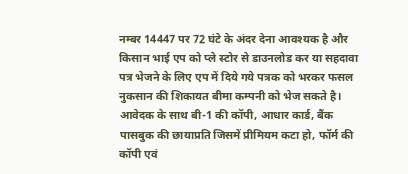नम्बर 14447 पर 72 घंटे के अंदर देना आवश्यक है और किसान भाई एप को प्ले स्टोर से डाउनलोड कर या सहदावा पत्र भेजने के लिए एप में दिये गये पत्रक को भरकर फसल नुकसान की शिकायत बीमा कम्पनी को भेज सकते है। आवेदक के साथ बी-1 की कॉपी, आधार कार्ड, बैंक पासबुक की छायाप्रति जिसमें प्रीमियम कटा हो, फॉर्म की कॉपी एवं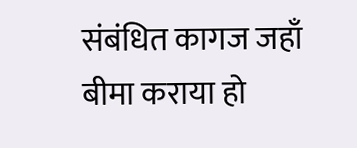संबंधित कागज जहाँ बीमा कराया हो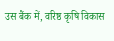उस बैंक में, वरिष्ठ कृषि विकास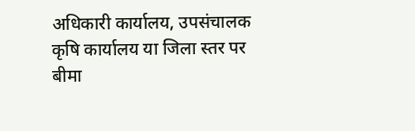अधिकारी कार्यालय, उपसंचालक कृषि कार्यालय या जिला स्तर पर बीमा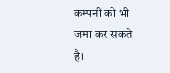कम्पनी को भी जमा कर सकते है।